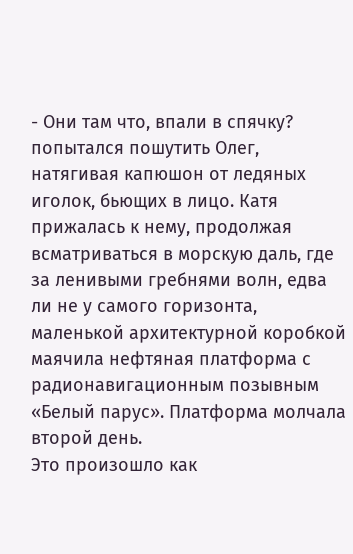- Они там что, впали в спячку? попытался пошутить Олег, натягивая капюшон от ледяных иголок, бьющих в лицо. Катя прижалась к нему, продолжая всматриваться в морскую даль, где за ленивыми гребнями волн, едва ли не у самого горизонта, маленькой архитектурной коробкой маячила нефтяная платформа с радионавигационным позывным «Белый парус». Платформа молчала второй день.
Это произошло как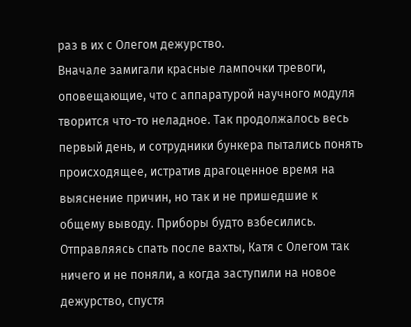раз в их с Олегом дежурство.
Вначале замигали красные лампочки тревоги, оповещающие, что с аппаратурой научного модуля творится что-то неладное. Так продолжалось весь первый день, и сотрудники бункера пытались понять происходящее, истратив драгоценное время на выяснение причин, но так и не пришедшие к общему выводу. Приборы будто взбесились. Отправляясь спать после вахты, Катя с Олегом так ничего и не поняли, а когда заступили на новое дежурство, спустя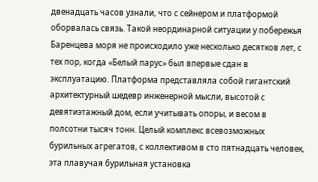двенадцать часов узнали, что с сейнером и платформой оборвалась связь. Такой неординарной ситуации у побережья Баренцева моря не происходило уже несколько десятков лет, с тех пор, когда «Белый парус» был впервые сдан в эксплуатацию. Платформа представляла собой гигантский архитектурный шедевр инженерной мысли, высотой с девятиэтажный дом, если учитывать опоры, и весом в полсотни тысяч тонн. Целый комплекс всевозможных бурильных агрегатов, с коллективом в сто пятнадцать человек, эта плавучая бурильная установка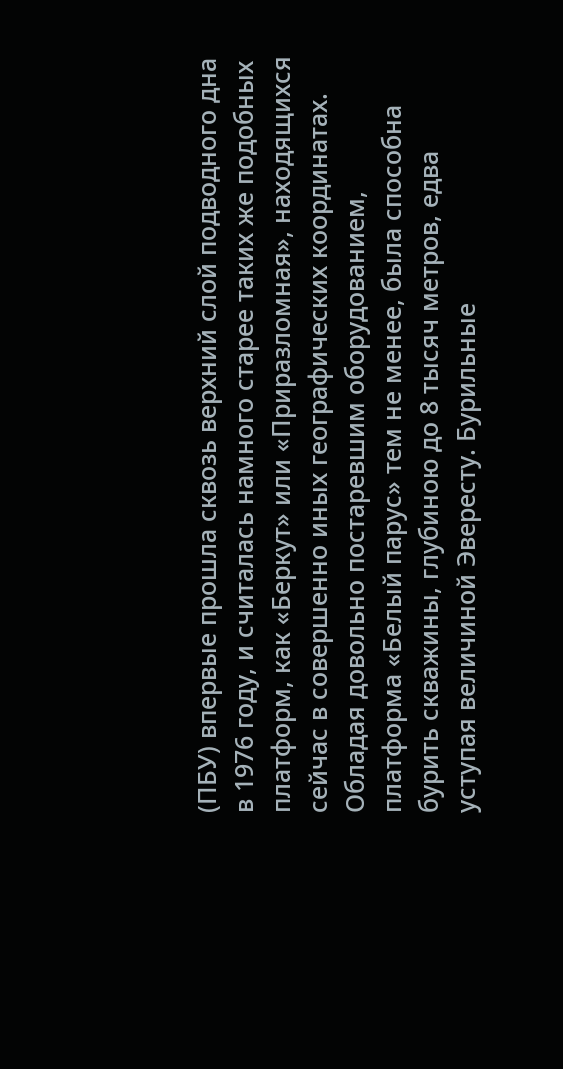(ПБУ) впервые прошла сквозь верхний слой подводного дна в 1976 году, и считалась намного старее таких же подобных платформ, как «Беркут» или «Приразломная», находящихся сейчас в совершенно иных географических координатах. Обладая довольно постаревшим оборудованием, платформа «Белый парус» тем не менее, была способна бурить скважины, глубиною до 8 тысяч метров, едва уступая величиной Эвересту. Бурильные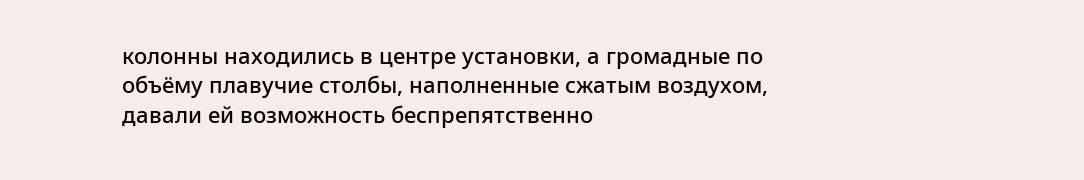колонны находились в центре установки, а громадные по объёму плавучие столбы, наполненные сжатым воздухом, давали ей возможность беспрепятственно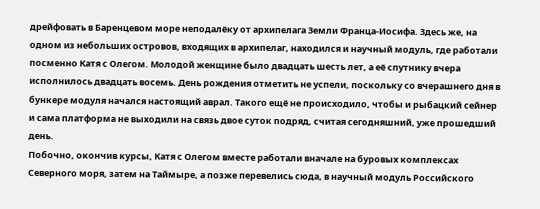дрейфовать в Баренцевом море неподалёку от архипелага Земли Франца-Иосифа. Здесь же, на одном из небольших островов, входящих в архипелаг, находился и научный модуль, где работали посменно Катя с Олегом. Молодой женщине было двадцать шесть лет, а её спутнику вчера исполнилось двадцать восемь. День рождения отметить не успели, поскольку со вчерашнего дня в бункере модуля начался настоящий аврал. Такого ещё не происходило, чтобы и рыбацкий сейнер и сама платформа не выходили на связь двое суток подряд, считая сегодняшний, уже прошедший день.
Побочно, окончив курсы, Катя с Олегом вместе работали вначале на буровых комплексах Северного моря, затем на Таймыре, а позже перевелись сюда, в научный модуль Российского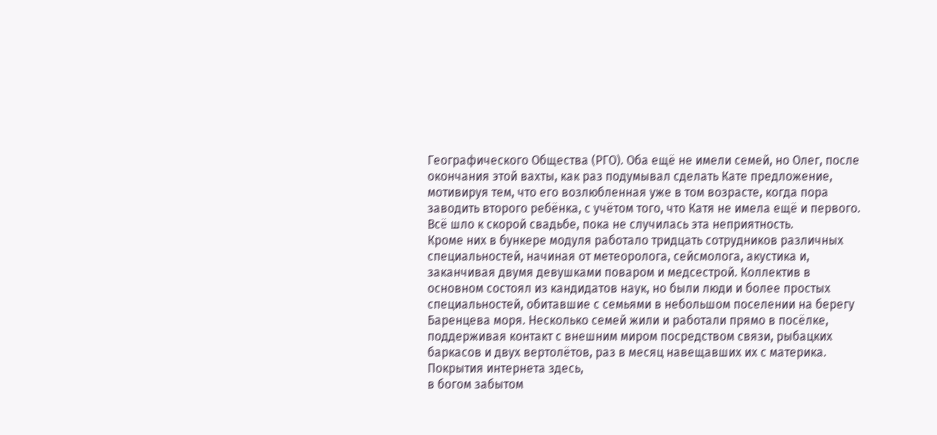Географического Общества (РГО). Оба ещё не имели семей, но Олег, после окончания этой вахты, как раз подумывал сделать Кате предложение, мотивируя тем, что его возлюбленная уже в том возрасте, когда пора заводить второго ребёнка, с учётом того, что Катя не имела ещё и первого. Всё шло к скорой свадьбе, пока не случилась эта неприятность.
Кроме них в бункере модуля работало тридцать сотрудников различных специальностей, начиная от метеоролога, сейсмолога, акустика и, заканчивая двумя девушками поваром и медсестрой. Коллектив в основном состоял из кандидатов наук, но были люди и более простых специальностей, обитавшие с семьями в небольшом поселении на берегу Баренцева моря. Несколько семей жили и работали прямо в посёлке, поддерживая контакт с внешним миром посредством связи, рыбацких баркасов и двух вертолётов, раз в месяц навещавших их с материка. Покрытия интернета здесь,
в богом забытом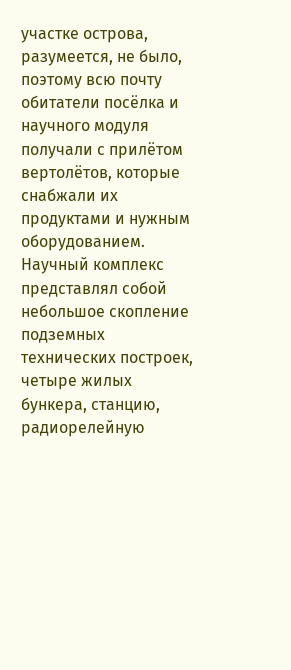участке острова, разумеется, не было, поэтому всю почту обитатели посёлка и научного модуля получали с прилётом вертолётов, которые снабжали их продуктами и нужным оборудованием.
Научный комплекс представлял собой небольшое скопление подземных технических построек, четыре жилых бункера, станцию, радиорелейную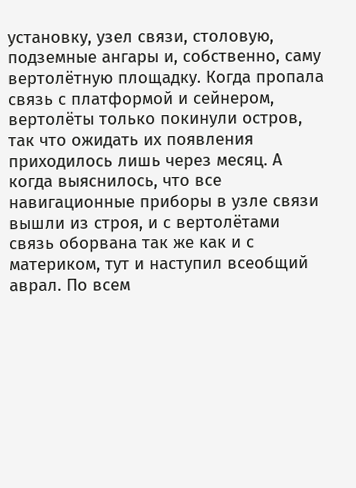установку, узел связи, столовую, подземные ангары и, собственно, саму вертолётную площадку. Когда пропала связь с платформой и сейнером, вертолёты только покинули остров, так что ожидать их появления приходилось лишь через месяц. А когда выяснилось, что все навигационные приборы в узле связи вышли из строя, и с вертолётами связь оборвана так же как и с материком, тут и наступил всеобщий аврал. По всем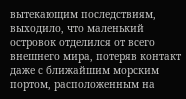вытекающим последствиям, выходило, что маленький островок отделился от всего внешнего мира, потеряв контакт даже с ближайшим морским портом, расположенным на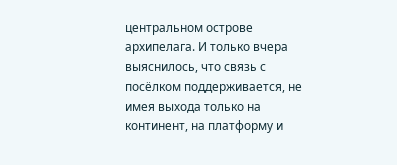центральном острове архипелага. И только вчера выяснилось, что связь с посёлком поддерживается, не имея выхода только на континент, на платформу и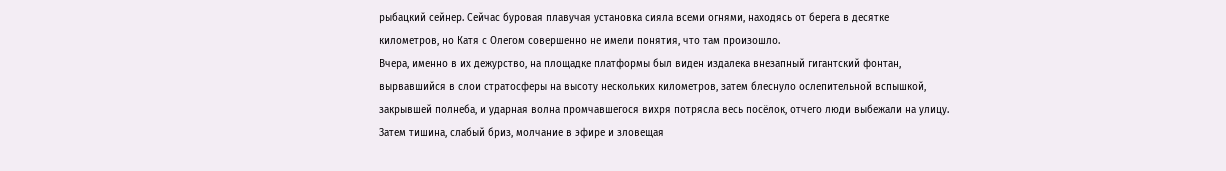рыбацкий сейнер. Сейчас буровая плавучая установка сияла всеми огнями, находясь от берега в десятке километров, но Катя с Олегом совершенно не имели понятия, что там произошло.
Вчера, именно в их дежурство, на площадке платформы был виден издалека внезапный гигантский фонтан, вырвавшийся в слои стратосферы на высоту нескольких километров, затем блеснуло ослепительной вспышкой, закрывшей полнеба, и ударная волна промчавшегося вихря потрясла весь посёлок, отчего люди выбежали на улицу. Затем тишина, слабый бриз, молчание в эфире и зловещая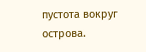пустота вокруг острова.